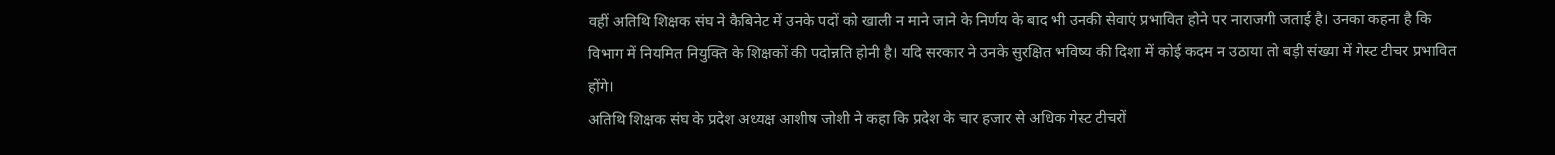वहीं अतिथि शिक्षक संघ ने कैबिनेट में उनके पदों को खाली न माने जाने के निर्णय के बाद भी उनकी सेवाएं प्रभावित होने पर नाराजगी जताई है। उनका कहना है कि विभाग में नियमित नियुक्ति के शिक्षकों की पदोन्नति होनी है। यदि सरकार ने उनके सुरक्षित भविष्य की दिशा में कोई कदम न उठाया तो बड़ी संख्या में गेस्ट टीचर प्रभावित होंगे।
अतिथि शिक्षक संघ के प्रदेश अध्यक्ष आशीष जोशी ने कहा कि प्रदेश के चार हजार से अधिक गेस्ट टीचरों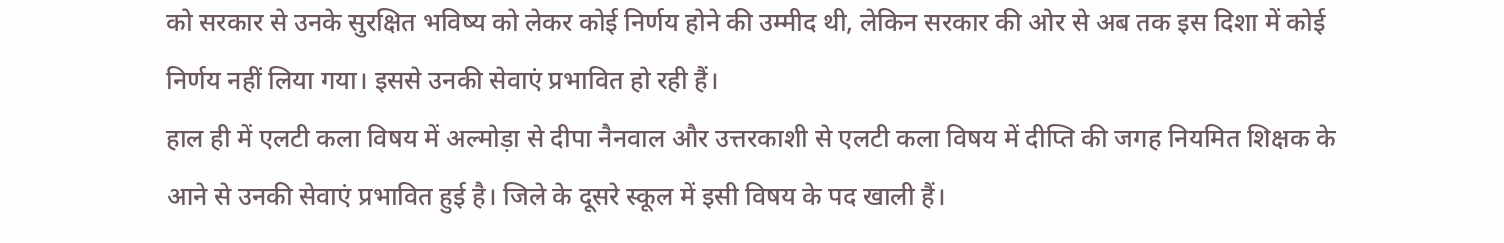को सरकार से उनके सुरक्षित भविष्य को लेकर कोई निर्णय होने की उम्मीद थी, लेकिन सरकार की ओर से अब तक इस दिशा में कोई निर्णय नहीं लिया गया। इससे उनकी सेवाएं प्रभावित हो रही हैं।
हाल ही में एलटी कला विषय में अल्मोड़ा से दीपा नैनवाल और उत्तरकाशी से एलटी कला विषय में दीप्ति की जगह नियमित शिक्षक के आने से उनकी सेवाएं प्रभावित हुई है। जिले के दूसरे स्कूल में इसी विषय के पद खाली हैं।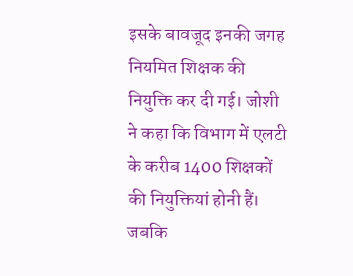इसके बावजूद इनकी जगह नियमित शिक्षक की नियुक्ति कर दी गई। जोशी ने कहा कि विभाग में एलटी के करीब 1400 शिक्षकों की नियुक्तियां होनी हैं। जबकि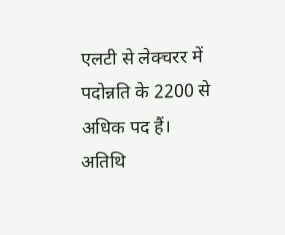एलटी से लेक्चरर में पदोन्नति के 2200 से अधिक पद हैं। अतिथि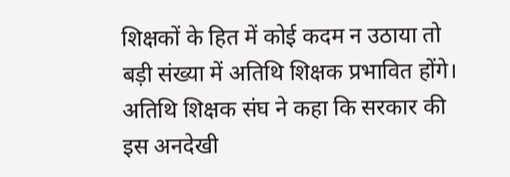शिक्षकों के हित में कोई कदम न उठाया तो बड़ी संख्या में अतिथि शिक्षक प्रभावित होंगे। अतिथि शिक्षक संघ ने कहा कि सरकार की इस अनदेखी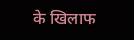के खिलाफ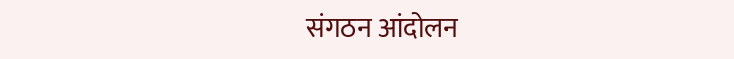संगठन आंदोलन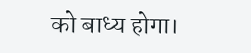को बाध्य होगा।